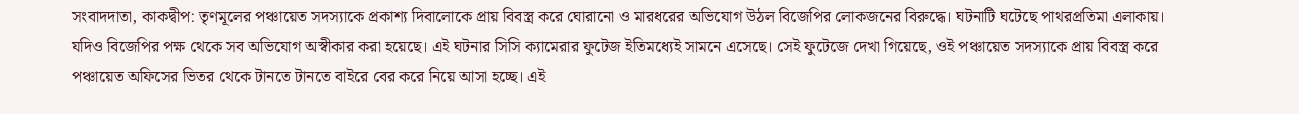সংবাদদাতা, কাকদ্বীপ: তৃণমূলের পঞ্চায়েত সদস্যাকে প্রকাশ্য দিবালোকে প্রায় বিবস্ত্র করে ঘোরানো ও মারধরের অভিযোগ উঠল বিজেপির লোকজনের বিরুদ্ধে। ঘটনাটি ঘটেছে পাথরপ্রতিমা এলাকায়। যদিও বিজেপির পক্ষ থেকে সব অভিযোগ অস্বীকার করা হয়েছে। এই ঘটনার সিসি ক্যামেরার ফুটেজ ইতিমধ্যেই সামনে এসেছে। সেই ফুটেজে দেখা গিয়েছে, ওই পঞ্চায়েত সদস্যাকে প্রায় বিবস্ত্র করে পঞ্চায়েত অফিসের ভিতর থেকে টানতে টানতে বাইরে বের করে নিয়ে আসা হচ্ছে। এই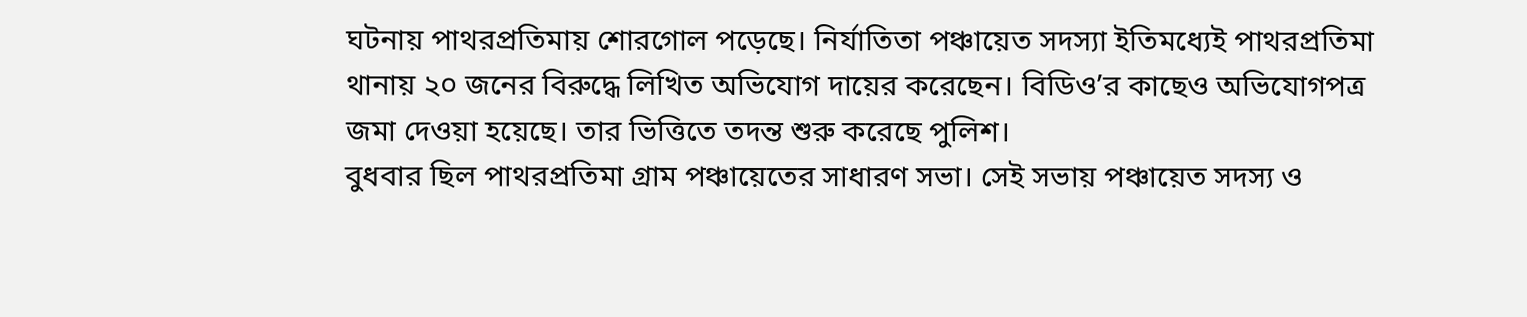ঘটনায় পাথরপ্রতিমায় শোরগোল পড়েছে। নির্যাতিতা পঞ্চায়েত সদস্যা ইতিমধ্যেই পাথরপ্রতিমা থানায় ২০ জনের বিরুদ্ধে লিখিত অভিযোগ দায়ের করেছেন। বিডিও’র কাছেও অভিযোগপত্র জমা দেওয়া হয়েছে। তার ভিত্তিতে তদন্ত শুরু করেছে পুলিশ।
বুধবার ছিল পাথরপ্রতিমা গ্রাম পঞ্চায়েতের সাধারণ সভা। সেই সভায় পঞ্চায়েত সদস্য ও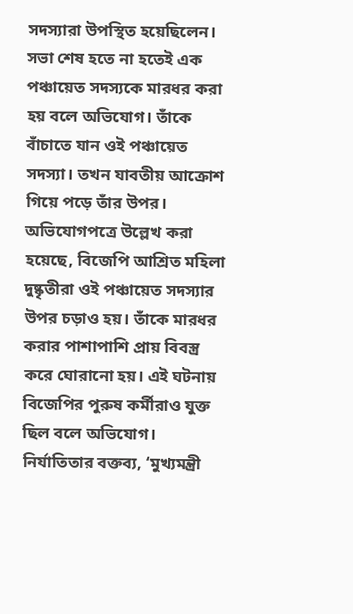সদস্যারা উপস্থিত হয়েছিলেন। সভা শেষ হতে না হতেই এক পঞ্চায়েত সদস্যকে মারধর করা হয় বলে অভিযোগ। তাঁকে বাঁচাতে যান ওই পঞ্চায়েত সদস্যা। তখন যাবতীয় আক্রোশ গিয়ে পড়ে তাঁর উপর। অভিযোগপত্রে উল্লেখ করা হয়েছে, বিজেপি আশ্রিত মহিলা দুষ্কৃতীরা ওই পঞ্চায়েত সদস্যার উপর চড়াও হয়। তাঁকে মারধর করার পাশাপাশি প্রায় বিবস্ত্র করে ঘোরানো হয়। এই ঘটনায় বিজেপির পুরুষ কর্মীরাও যুক্ত ছিল বলে অভিযোগ। নির্যাতিতার বক্তব্য, ‘মুখ্যমন্ত্রী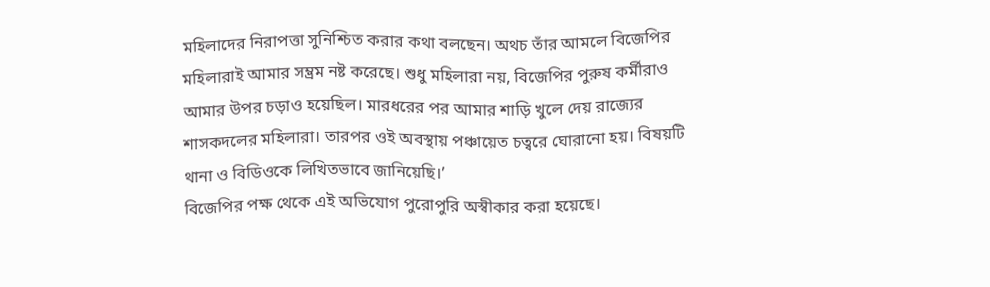মহিলাদের নিরাপত্তা সুনিশ্চিত করার কথা বলছেন। অথচ তাঁর আমলে বিজেপির মহিলারাই আমার সম্ভ্রম নষ্ট করেছে। শুধু মহিলারা নয়, বিজেপির পুরুষ কর্মীরাও আমার উপর চড়াও হয়েছিল। মারধরের পর আমার শাড়ি খুলে দেয় রাজ্যের শাসকদলের মহিলারা। তারপর ওই অবস্থায় পঞ্চায়েত চত্বরে ঘোরানো হয়। বিষয়টি থানা ও বিডিওকে লিখিতভাবে জানিয়েছি।’
বিজেপির পক্ষ থেকে এই অভিযোগ পুরোপুরি অস্বীকার করা হয়েছে।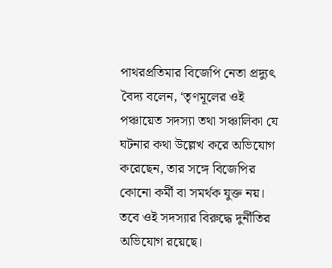পাথরপ্রতিমার বিজেপি নেতা প্রদ্যুৎ বৈদ্য বলেন, ‘তৃণমূলের ওই পঞ্চায়েত সদস্যা তথা সঞ্চালিকা যে ঘটনার কথা উল্লেখ করে অভিযোগ করেছেন, তার সঙ্গে বিজেপির কোনো কর্মী বা সমর্থক যুক্ত নয়। তবে ওই সদস্যার বিরুদ্ধে দুর্নীতির অভিযোগ রয়েছে।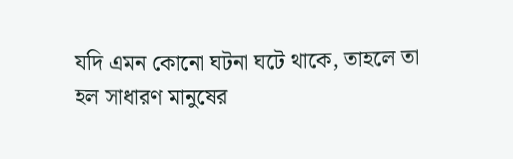যদি এমন কোনো ঘটনা ঘটে থাকে, তাহলে তা হল সাধারণ মানুষের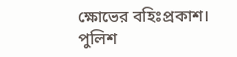ক্ষোভের বহিঃপ্রকাশ। পুলিশ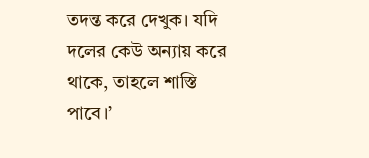তদন্ত করে দেখুক। যদি দলের কেউ অন্যায় করে থাকে, তাহলে শাস্তি পাবে।’